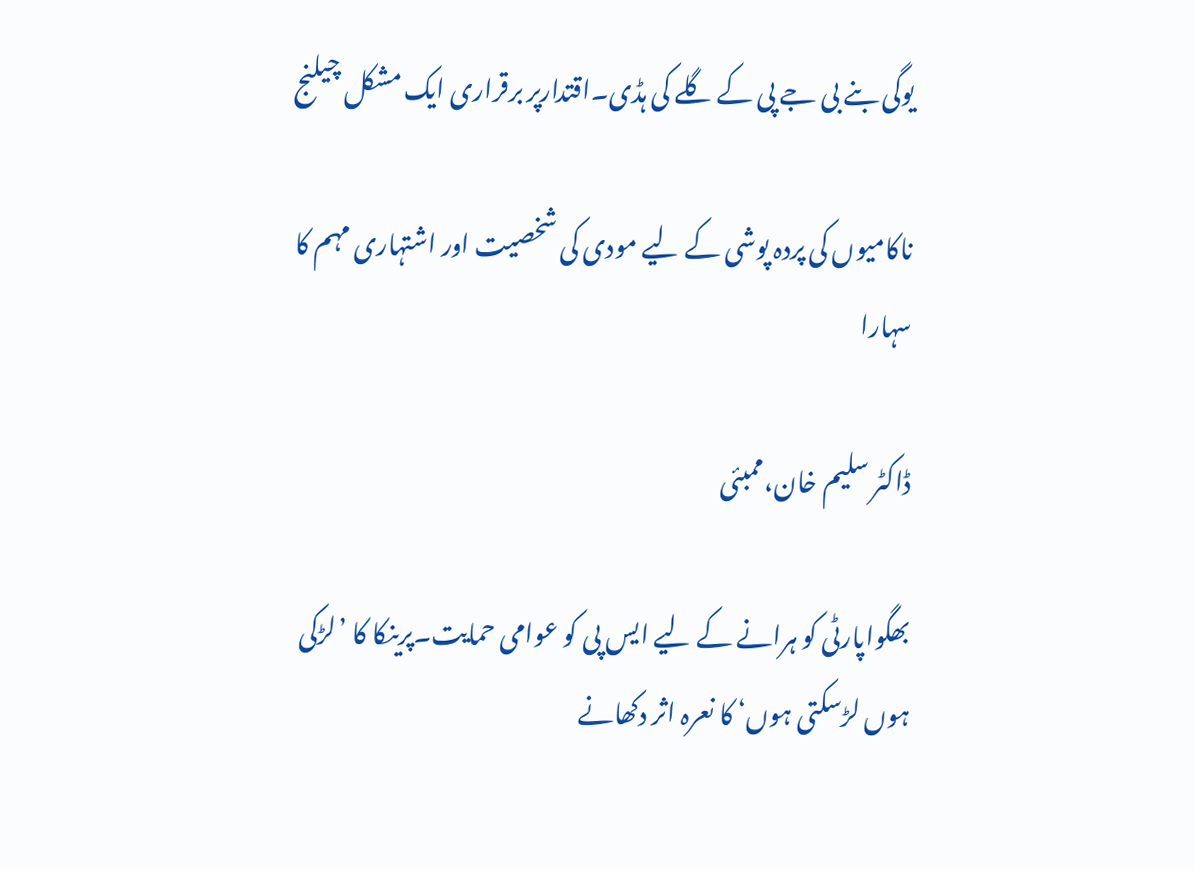یوگی بنے بی جے پی کے گلے کی ہڈی۔اقتدارپر برقراری ایک مشکل چیلنج

ناکامیوں کی پردہ پوشی کے لیے مودی کی شخصیت اور اشتہاری مہم کا سہارا

ڈاکٹر سلیم خان،ممبئی

بھگواپارٹی کو ہرانے کے لیے ایس پی کو عوامی حمایت۔پرینکا کا ’لڑکی ہوں لڑسکتی ہوں‘ کا نعرہ اثر دکھانے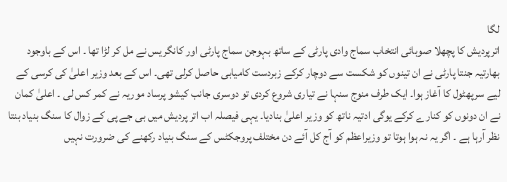لگا
اترپردیش کا پچھلا صوبائی انتخاب سماج وادی پارٹی کے ساتھ بہوجن سماج پارٹی اور کانگریس نے مل کر لڑا تھا ۔ اس کے باوجود بھارتیہ جنتا پارٹی نے ان تینوں کو شکست سے دوچار کرکے زبردست کامیابی حاصل کرلی تھی۔ اس کے بعد وزیر اعلیٰ کی کرسی کے لیے سرپھٹول کا آغاز ہوا۔ ایک طرف منوج سنہا نے تیاری شروع کردی تو دوسری جانب کیشو پرساد موریہ نے کمر کس لی ۔ اعلیٰ کمان نے ان دونوں کو کنارے کرکے یوگی ادتیہ ناتھ کو وزیر اعلیٰ بنادیا۔ یہی فیصلہ اب اتر پردیش میں بی جے پی کے زوال کا سنگ بنیاد بنتا نظر آرہا ہے ۔ اگر یہ نہ ہوا ہوتا تو وزیراعظم کو آج کل آئے دن مختلف پروجکٹس کے سنگ بنیاد رکھنے کی ضرورت نہیں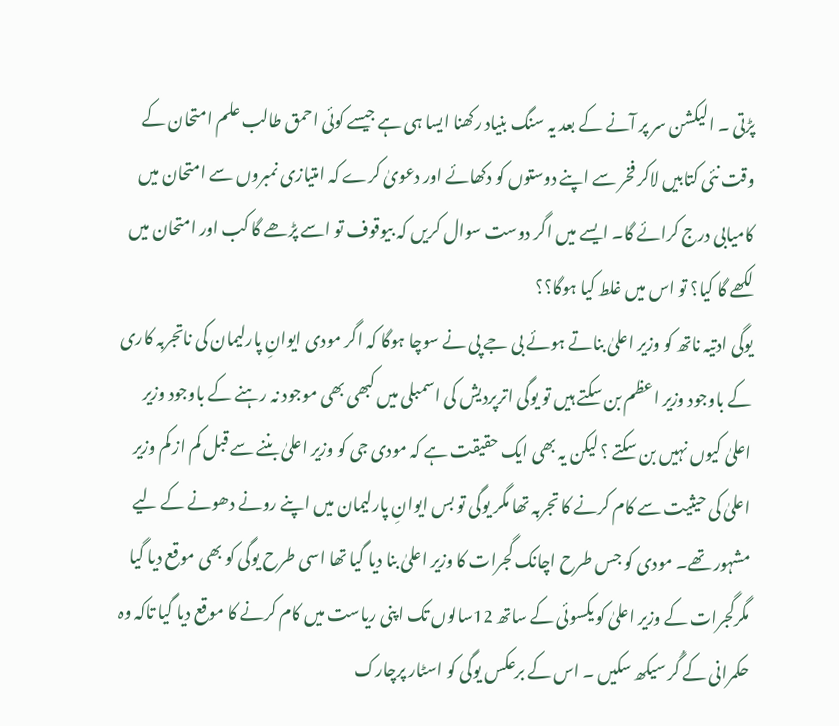پڑتی ۔ الیکشن سر پر آنے کے بعد یہ سنگ بنیاد رکھنا ایسا ہی ہے جیسے کوئی احمق طالب علم امتحان کے وقت نئی کتابیں لاکر فخر سے اپنے دوستوں کو دکھائے اور دعویٰ کرے کہ امتیازی نمبروں سے امتحان میں کامیابی درج کرائے گا۔ ایسے میں اگر دوست سوال کریں کہ بیوقوف تو اسے پڑھے گا کب اور امتحان میں لکھے گا کیا؟ تو اس میں غلط کیا ہوگا؟؟
یوگی ادتیہ ناتھ کو وزیر اعلیٰ بناتے ہوئے بی جے پی نے سوچا ہوگا کہ اگر مودی ایوانِ پارلیمان کی ناتجربہ کاری کے باوجود وزیر اعظم بن سکتے ہیں تو یوگی اترپردیش کی اسمبلی میں کبھی بھی موجود نہ رہنے کے باوجود وزیر اعلیٰ کیوں نہیں بن سکتے ؟ لیکن یہ بھی ایک حقیقت ہے کہ مودی جی کو وزیر اعلیٰ بننے سے قبل کم از کم وزیر اعلیٰ کی حیثیت سے کام کرنے کا تجربہ تھا مگر یوگی تو بس ایوانِ پارلیمان میں اپنے رونے دھونے کے لیے مشہور تھے۔ مودی کو جس طرح اچانک گجرات کا وزیر اعلیٰ بنا دیا گیا تھا اسی طرح یوگی کو بھی موقع دیا گیا مگرگجرات کے وزیر اعلیٰ کو یکسوئی کے ساتھ 12سالوں تک اپنی ریاست میں کام کرنے کا موقع دیا گیا تاکہ وہ حکمرانی کے گُر سیکھ سکیں ۔ اس کے برعکس یوگی کو اسٹار پرچارک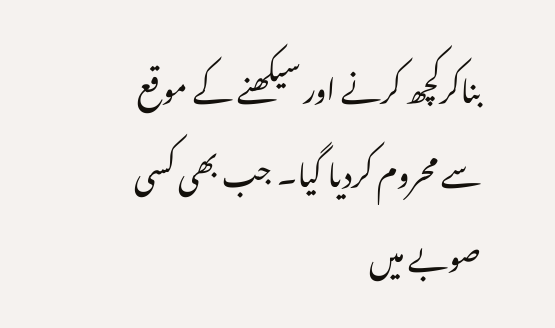بناکرکچھ کرنے اور سیکھنے کے موقع سے محروم کردیا گیا۔ جب بھی کسی صوبے میں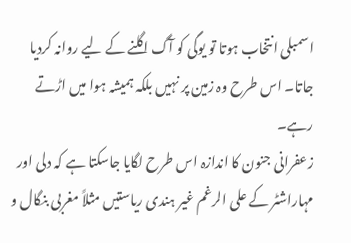اسمبلی انتخاب ہوتا تو یوگی کو آگ اگلنے کے لیے روانہ کردیا جاتا۔ اس طرح وہ زمین پر نہیں بلکہ ہمیشہ ہوا میں اڑتے رہے۔
زعفرانی جنون کا اندازہ اس طرح لگایا جاسکتا ہے کہ دلی اور مہاراشٹر کے علی الرغم غیر ہندی ریاستیں مثلاً مغربی بنگال و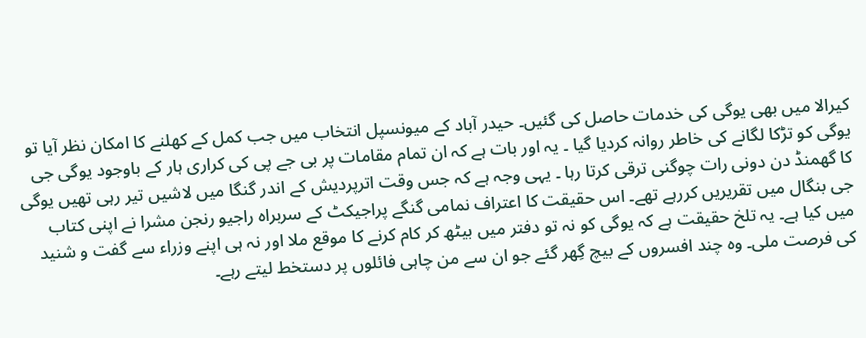کیرالا میں بھی یوگی کی خدمات حاصل کی گئیں۔ حیدر آباد کے میونسپل انتخاب میں جب کمل کے کھلنے کا امکان نظر آیا تو یوگی کو تڑکا لگانے کی خاطر روانہ کردیا گیا ۔ یہ اور بات ہے کہ ان تمام مقامات پر بی جے پی کی کراری ہار کے باوجود یوگی جی کا گھمنڈ دن دونی رات چوگنی ترقی کرتا رہا ۔ یہی وجہ ہے کہ جس وقت اترپردیش کے اندر گنگا میں لاشیں تیر رہی تھیں یوگی جی بنگال میں تقریریں کررہے تھے۔ اس حقیقت کا اعتراف نمامی گنگے پراجیکٹ کے سربراہ راجیو رنجن مشرا نے اپنی کتاب میں کیا ہے۔ یہ تلخ حقیقت ہے کہ یوگی کو نہ تو دفتر میں بیٹھ کر کام کرنے کا موقع ملا اور نہ ہی اپنے وزراء سے گفت و شنید کی فرصت ملی۔ وہ چند افسروں کے بیچ گِھر گئے جو ان سے من چاہی فائلوں پر دستخط لیتے رہے۔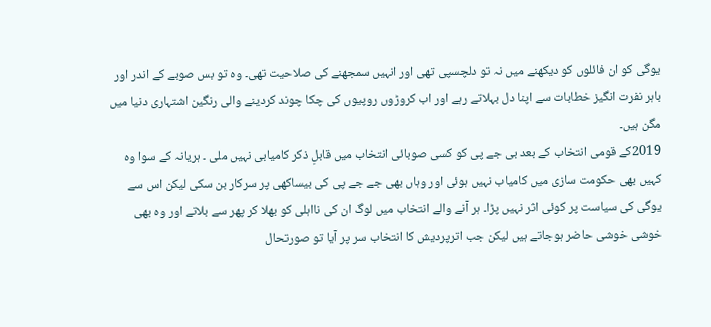یوگی کو ان فائلوں کو دیکھنے میں نہ تو دلچسپی تھی اور انہیں سمجھنے کی صلاحیت تھی۔ وہ تو بس صوبے کے اندر اور باہر نفرت انگیز خطابات سے اپنا دل بہلاتے رہے اور اب کروڑوں روپیوں کی چکا چوند کردینے والی رنگین اشتہاری دنیا میں مگن ہیں۔
2019کے قومی انتخاب کے بعد بی جے پی کو کسی صوبائی انتخاب میں قابلِ ذکر کامیابی نہیں ملی ۔ ہریانہ کے سوا وہ کہیں بھی حکومت سازی میں کامیاب نہیں ہوئی اور وہاں بھی جے جے پی کی بیساکھی پر سرکار بن سکی لیکن اس سے یوگی کی سیاست پر کوئی اثر نہیں پڑا۔ ہر آنے والے انتخاب میں لوگ ان کی نااہلی کو بھلا کر پھر سے بلاتے اور وہ بھی خوشی خوشی حاضر ہوجاتے ہیں لیکن جب اترپردیش کا انتخاب سر پر آیا تو صورتحال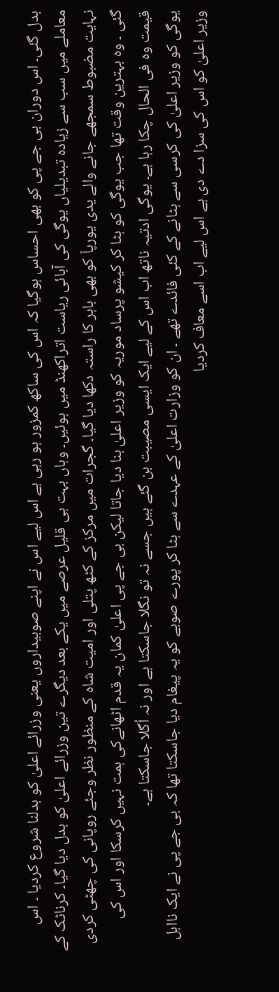بدل گئی۔ اس دوران بی جے پی کو بھی احساس ہوگیا کہ اس کی ساکھ کمزور ہو رہی ہے اس لیے اس نے اپنے صوبیداروں یعنی وزرائے اعلیٰ کو بدلنا شروع کردیا ۔ اس معاملے میں سب سے زیادہ تبدیلیاں یوگی کی آبائی ریاست اتراکھنڈ میں ہوئیں۔ وہاں بہت ہی قلیل عرصے میں یکے بعد دیگرے تین وزرائے اعلیٰ کو بدل دیا گیا۔ کرناٹک کے نہایت مضبوط سمجھے جانے والے یدی یورپاّ کو بھی باہر کا راستہ دکھا دیا گیا۔ گجرات میں مرکز کے کٹھ پتلی اور امیت شاہ کے منظور نظر وجئے روپانی کی چھٹی کردی گئی ۔ وہ بہترین وقت تھا جب یوگی کو ہٹا کر کیشو پرساد موریہ کو وزیر اعلیٰ بنا دیا جاتا لیکن بی جے پی اعلیٰ کمان یہ قدم اٹھانےکی ہمت نہیں کرسکا اور اس کی قیمت وہ فی الحال چکا رہا ہے۔ یوگی ادتیہ ناتھ اب اس کے لیے ایک ایسی مصیبت بن گئے ہیں جسے نہ تو نگلا جاسکتا ہے اور نہ اُگلا جاسکتا ہے۔
یوگی کو وزیر اعلیٰ کی کرسی سے ہٹانے کے کئی فائدے تھے ۔ ان کو وزارت اعلیٰ کے عہدے سے ہٹا کر پورے صوبے کو یہ پیغام دیا جاسکتا تھا کہ بی جے پی نے ایک نااہل وزیر اعلیٰ کو اس کی سزا دے دی ہے اس لیے اب اسے معاف کردیا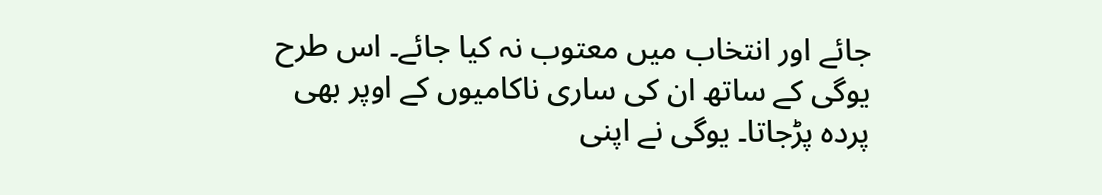جائے اور انتخاب میں معتوب نہ کیا جائے۔ اس طرح یوگی کے ساتھ ان کی ساری ناکامیوں کے اوپر بھی پردہ پڑجاتا۔ یوگی نے اپنی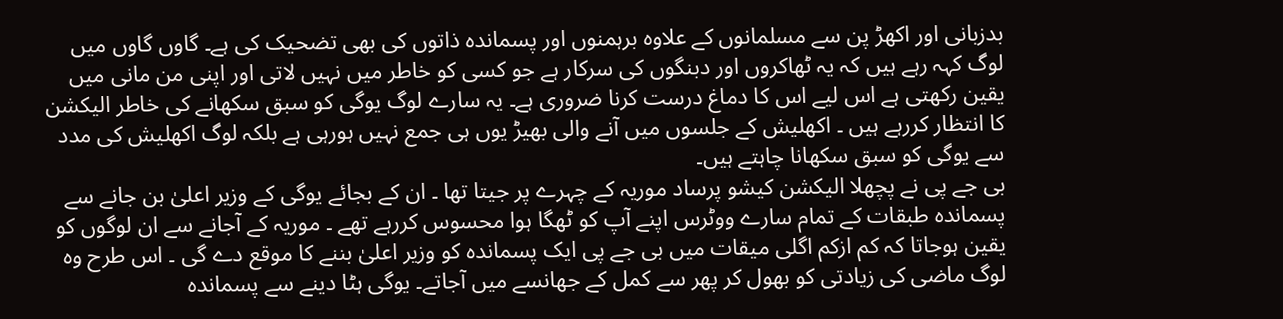بدزبانی اور اکھڑ پن سے مسلمانوں کے علاوہ برہمنوں اور پسماندہ ذاتوں کی بھی تضحیک کی ہے۔ گاوں گاوں میں لوگ کہہ رہے ہیں کہ یہ ٹھاکروں اور دبنگوں کی سرکار ہے جو کسی کو خاطر میں نہیں لاتی اور اپنی من مانی میں یقین رکھتی ہے اس لیے اس کا دماغ درست کرنا ضروری ہے۔ یہ سارے لوگ یوگی کو سبق سکھانے کی خاطر الیکشن کا انتظار کررہے ہیں ۔ اکھلیش کے جلسوں میں آنے والی بھیڑ یوں ہی جمع نہیں ہورہی ہے بلکہ لوگ اکھلیش کی مدد سے یوگی کو سبق سکھانا چاہتے ہیں۔
بی جے پی نے پچھلا الیکشن کیشو پرساد موریہ کے چہرے پر جیتا تھا ۔ ان کے بجائے یوگی کے وزیر اعلیٰ بن جانے سے پسماندہ طبقات کے تمام سارے ووٹرس اپنے آپ کو ٹھگا ہوا محسوس کررہے تھے ۔ موریہ کے آجانے سے ان لوگوں کو یقین ہوجاتا کہ کم ازکم اگلی میقات میں بی جے پی ایک پسماندہ کو وزیر اعلیٰ بننے کا موقع دے گی ۔ اس طرح وہ لوگ ماضی کی زیادتی کو بھول کر پھر سے کمل کے جھانسے میں آجاتے۔ یوگی ہٹا دینے سے پسماندہ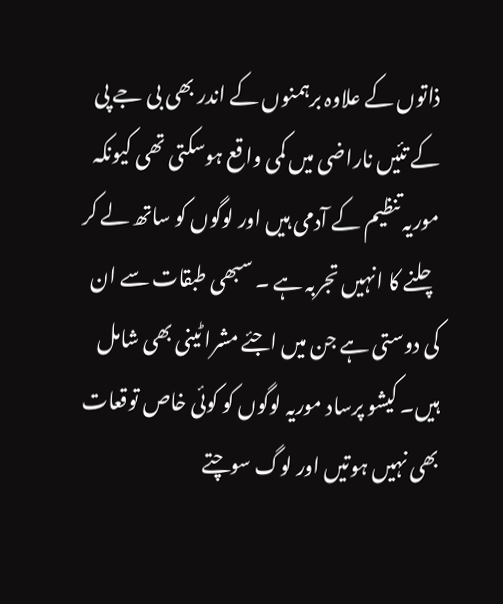ذاتوں کے علاوہ برہمنوں کے اندر بھی بی جے پی کے تئیں ناراضی میں کمی واقع ہوسکتی تھی کیونکہ موریہ تنظیم کے آدمی ہیں اور لوگوں کو ساتھ لے کر چلنے کا انہیں تجربہ ہے ۔ سبھی طبقات سے ان کی دوستی ہے جن میں اجئے مشرا ٹینی بھی شامل ہیں۔ کیشو پرساد موریہ لوگوں کو کوئی خاص توقعات بھی نہیں ہوتیں اور لوگ سوچتے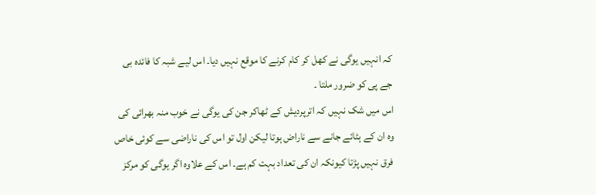کہ انہیں یوگی نے کھل کر کام کرنے کا موقع نہیں دیا۔ اس لیے شبہ کا فائدہ بی جے پی کو ضرور ملتا ۔
اس میں شک نہیں کہ اترپردیش کے ٹھاکر جن کی یوگی نے خوب منہ بھرائی کی وہ ان کے ہٹائے جانے سے ناراض ہوتا لیکن اول تو اس کی ناراضی سے کوئی خاص فرق نہیں پڑتا کیونکہ ان کی تعداد بہت کم ہے۔ اس کے علاوہ اگر یوگی کو مرکز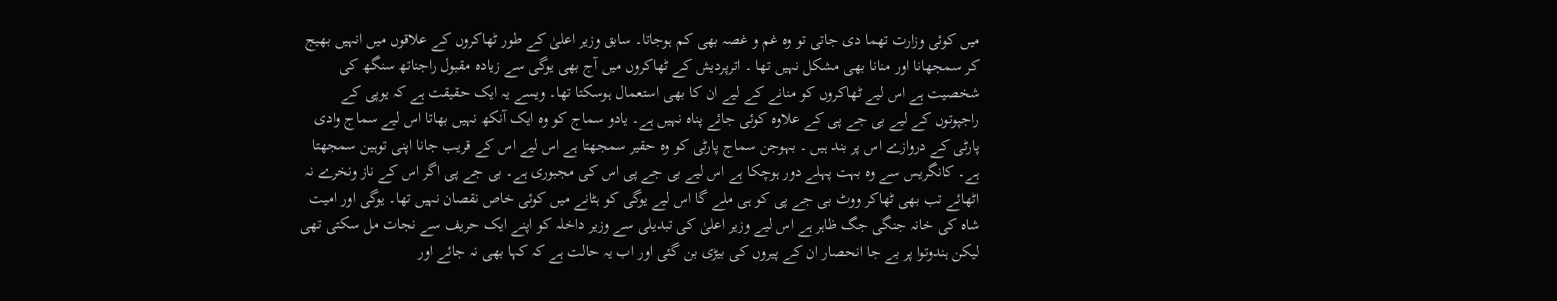میں کوئی وزارت تھما دی جاتی تو وہ غم و غصہ بھی کم ہوجاتا۔ سابق وزیر اعلیٰ کے طور ٹھاکروں کے علاقوں میں انہیں بھیج کر سمجھانا اور منانا بھی مشکل نہیں تھا ۔ اترپردیش کے ٹھاکروں میں آج بھی یوگی سے زیادہ مقبول راجناتھ سنگھ کی شخصیت ہے اس لیے ٹھاکروں کو منانے کے لیے ان کا بھی استعمال ہوسکتا تھا۔ ویسے یہ ایک حقیقت ہے کہ یوپی کے راجپوتوں کے لیے بی جے پی کے علاوہ کوئی جائے پناہ نہیں ہے۔ یادو سماج کو وہ ایک آنکھ نہیں بھاتا اس لیے سماج وادی پارٹی کے دروازے اس پر بند ہیں ۔ بہوجن سماج پارٹی کو وہ حقیر سمجھتا ہے اس لیے اس کے قریب جانا اپنی توہین سمجھتا ہے۔ کانگریس سے وہ بہت پہلے دور ہوچکا ہے اس لیے بی جے پی اس کی مجبوری ہے۔ بی جے پی اگر اس کے ناز ونخرے نہ اٹھائے تب بھی ٹھاکر ووٹ بی جے پی کو ہی ملے گا اس لیے یوگی کو ہٹانے میں کوئی خاص نقصان نہیں تھا۔ یوگی اور امیت شاہ کی خانہ جنگی جگ ظاہر ہے اس لیے وزیر اعلیٰ کی تبدیلی سے وزیر داخلہ کو اپنے ایک حریف سے نجات مل سکتی تھی لیکن ہندوتوا پر بے جا انحصار ان کے پیروں کی بیڑی بن گئی اور اب یہ حالت ہے کہ کہا بھی نہ جائے اور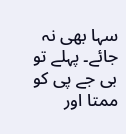سہا بھی نہ جائے۔ پہلے تو بی جے پی کو ممتا اور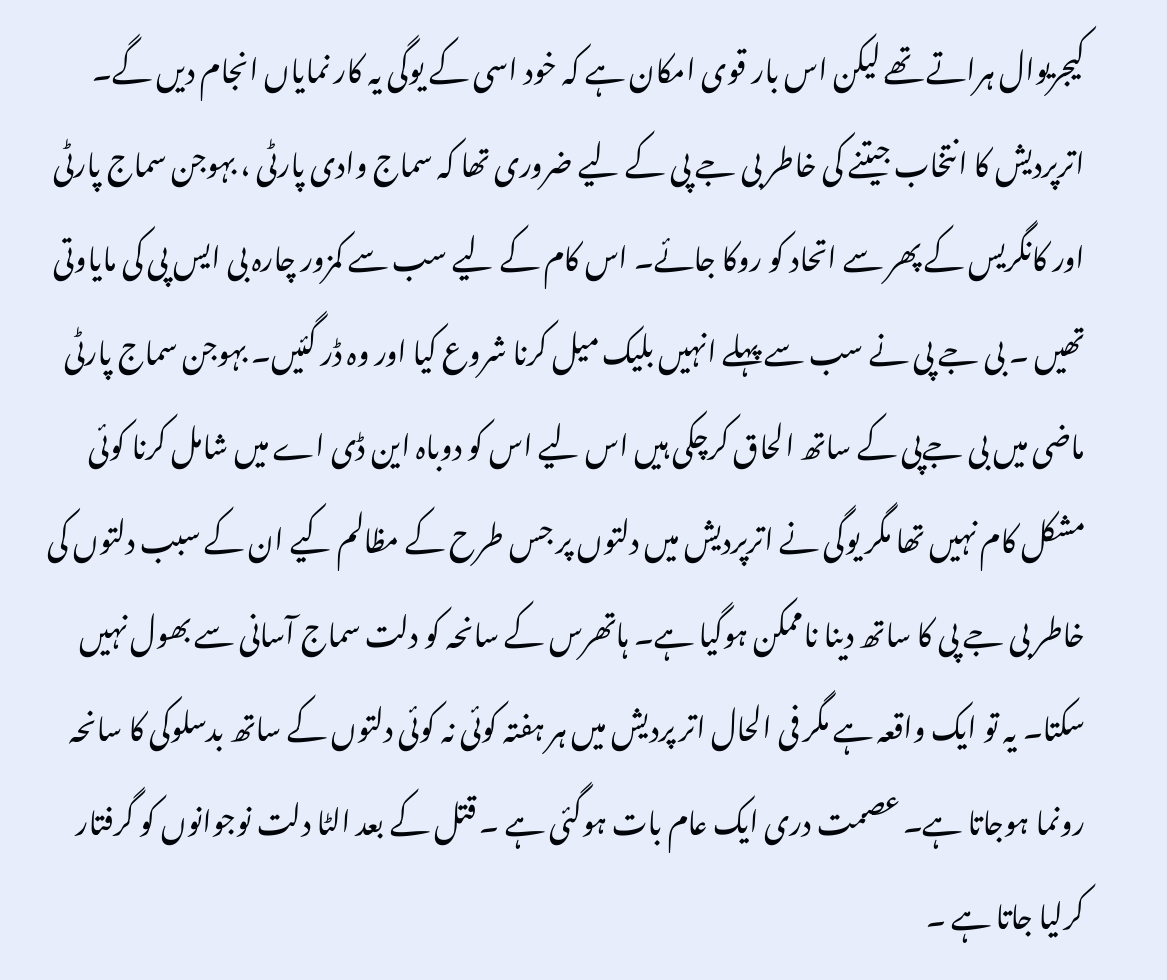کیجریوال ہراتے تھے لیکن اس بار قوی امکان ہے کہ خود اسی کے یوگی یہ کار نمایاں انجام دیں گے۔
اترپردیش کا انتخاب جیتنے کی خاطر بی جے پی کے لیے ضروری تھا کہ سماج وادی پارٹی ، بہوجن سماج پارٹی اور کانگریس کے پھر سے اتحاد کو روکا جائے۔ اس کام کے لیے سب سے کمزور چارہ بی ایس پی کی مایاوتی تھیں ۔ بی جے پی نے سب سے پہلے انہیں بلیک میل کرنا شروع کیا اور وہ ڈر گئیں۔ بہوجن سماج پارٹی ماضی میں بی جےپی کے ساتھ الحاق کرچکی ہیں اس لیے اس کو دوباہ این ڈی اے میں شامل کرنا کوئی مشکل کام نہیں تھا مگر یوگی نے اترپردیش میں دلتوں پر جس طرح کے مظالم کیے ان کے سبب دلتوں کی خاطر بی جے پی کا ساتھ دینا ناممکن ہوگیا ہے۔ ہاتھرس کے سانحہ کو دلت سماج آسانی سے بھول نہیں سکتا۔ یہ تو ایک واقعہ ہے مگر فی الحال اتر پردیش میں ہر ہفتہ کوئی نہ کوئی دلتوں کے ساتھ بدسلوکی کا سانحہ رونما ہوجاتا ہے۔ عصمت دری ایک عام بات ہوگئی ہے ۔ قتل کے بعد الٹا دلت نوجوانوں کو گرفتار کرلیا جاتا ہے ۔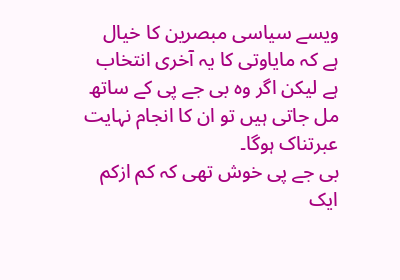ویسے سیاسی مبصرین کا خیال ہے کہ مایاوتی کا یہ آخری انتخاب ہے لیکن اگر وہ بی جے پی کے ساتھ مل جاتی ہیں تو ان کا انجام نہایت عبرتناک ہوگا۔
بی جے پی خوش تھی کہ کم ازکم ایک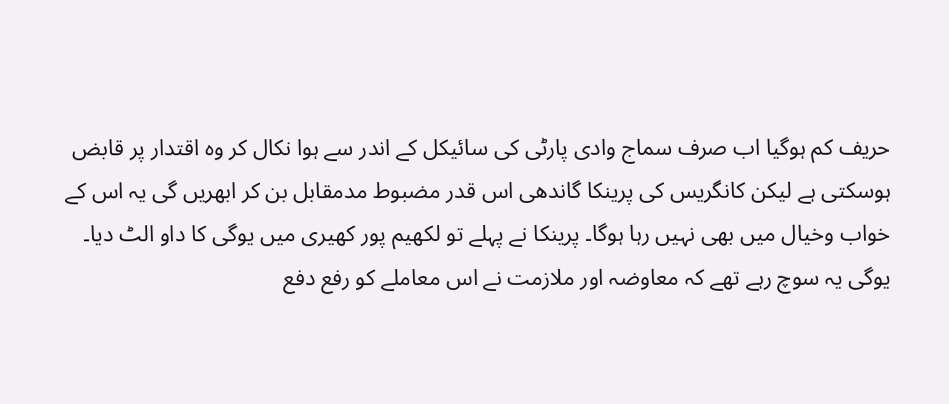حریف کم ہوگیا اب صرف سماج وادی پارٹی کی سائیکل کے اندر سے ہوا نکال کر وہ اقتدار پر قابض ہوسکتی ہے لیکن کانگریس کی پرینکا گاندھی اس قدر مضبوط مدمقابل بن کر ابھریں گی یہ اس کے خواب وخیال میں بھی نہیں رہا ہوگا۔ پرینکا نے پہلے تو لکھیم پور کھیری میں یوگی کا داو الٹ دیا۔ یوگی یہ سوچ رہے تھے کہ معاوضہ اور ملازمت نے اس معاملے کو رفع دفع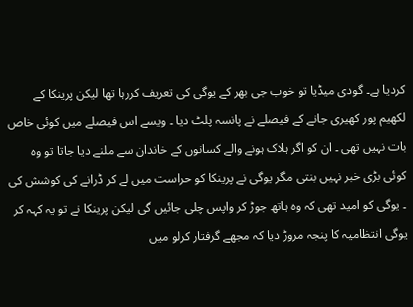کردیا ہے۔ گودی میڈیا تو خوب جی بھر کے یوگی کی تعریف کررہا تھا لیکن پرینکا کے لکھیم پور کھیری جانے کے فیصلے نے پانسہ پلٹ دیا ۔ ویسے اس فیصلے میں کوئی خاص بات نہیں تھی ۔ ان کو اگر ہلاک ہونے والے کسانوں کے خاندان سے ملنے دیا جاتا تو وہ کوئی بڑی خبر نہیں بنتی مگر یوگی نے پرینکا کو حراست میں لے کر ڈرانے کی کوشش کی ۔ یوگی کو امید تھی کہ وہ ہاتھ جوڑ کر واپس چلی جائیں گی لیکن پرینکا نے تو یہ کہہ کر یوگی انتظامیہ کا پنجہ مروڑ دیا کہ مجھے گرفتار کرلو میں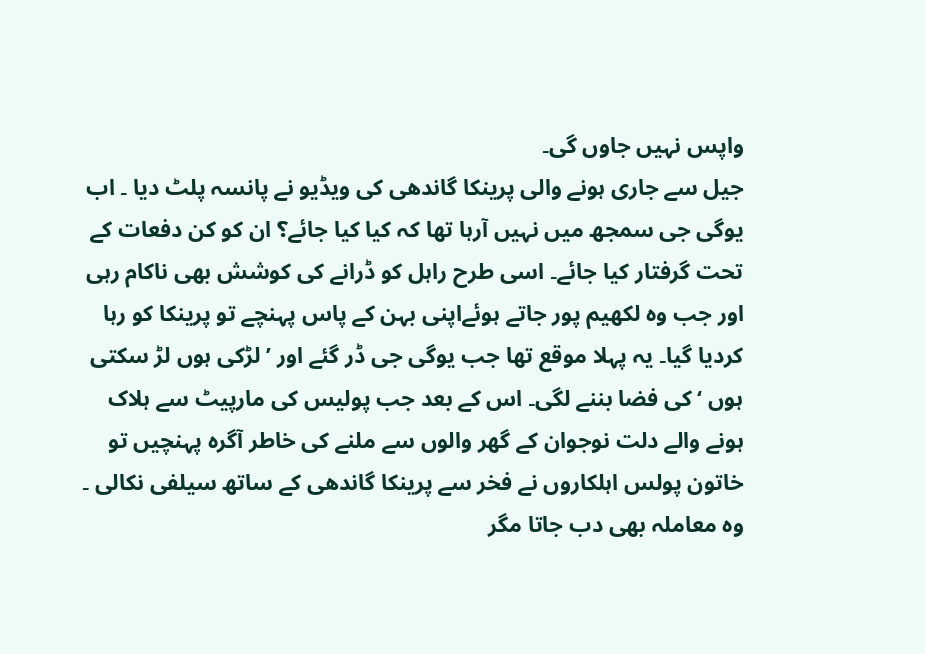واپس نہیں جاوں گی۔
جیل سے جاری ہونے والی پرینکا گاندھی کی ویڈیو نے پانسہ پلٹ دیا ۔ اب یوگی جی سمجھ میں نہیں آرہا تھا کہ کیا کیا جائے؟ ان کو کن دفعات کے تحت گرفتار کیا جائے۔ اسی طرح راہل کو ڈرانے کی کوشش بھی ناکام رہی اور جب وہ لکھیم پور جاتے ہوئےاپنی بہن کے پاس پہنچے تو پرینکا کو رہا کردیا گیا۔ یہ پہلا موقع تھا جب یوگی جی ڈر گئے اور ’لڑکی ہوں لڑ سکتی ہوں ‘ کی فضا بننے لگی۔ اس کے بعد جب پولیس کی مارپیٹ سے ہلاک ہونے والے دلت نوجوان کے گھر والوں سے ملنے کی خاطر آگرہ پہنچیں تو خاتون پولس اہلکاروں نے فخر سے پرینکا گاندھی کے ساتھ سیلفی نکالی ۔ وہ معاملہ بھی دب جاتا مگر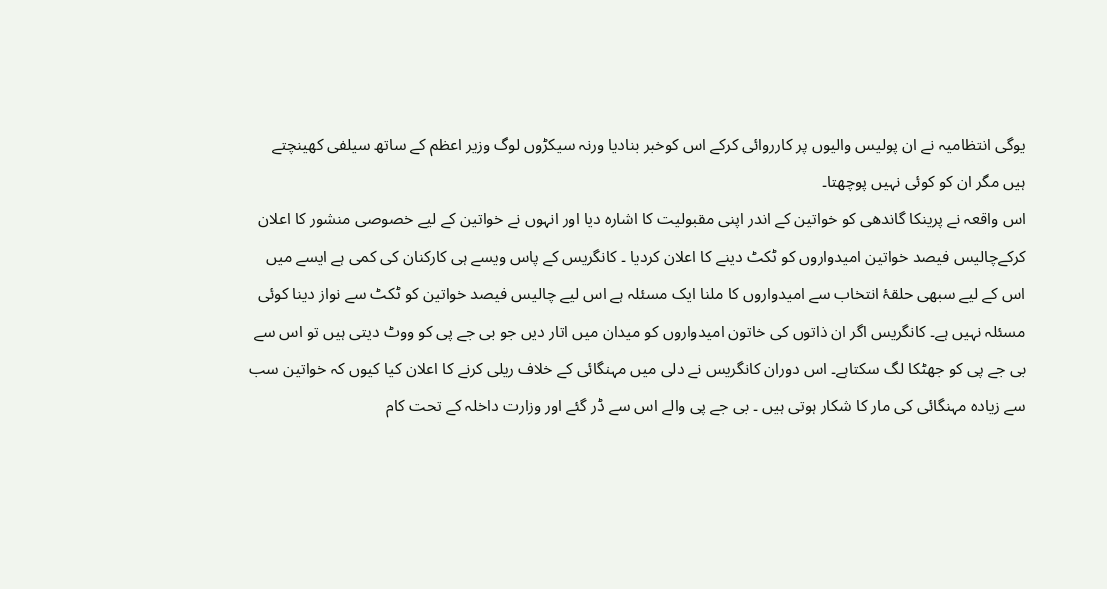یوگی انتظامیہ نے ان پولیس والیوں پر کارروائی کرکے اس کوخبر بنادیا ورنہ سیکڑوں لوگ وزیر اعظم کے ساتھ سیلفی کھینچتے ہیں مگر ان کو کوئی نہیں پوچھتا۔
اس واقعہ نے پرینکا گاندھی کو خواتین کے اندر اپنی مقبولیت کا اشارہ دیا اور انہوں نے خواتین کے لیے خصوصی منشور کا اعلان کرکےچالیس فیصد خواتین امیدواروں کو ٹکٹ دینے کا اعلان کردیا ۔ کانگریس کے پاس ویسے ہی کارکنان کی کمی ہے ایسے میں اس کے لیے سبھی حلقۂ انتخاب سے امیدواروں کا ملنا ایک مسئلہ ہے اس لیے چالیس فیصد خواتین کو ٹکٹ سے نواز دینا کوئی مسئلہ نہیں ہے۔ کانگریس اگر ان ذاتوں کی خاتون امیدواروں کو میدان میں اتار دیں جو بی جے پی کو ووٹ دیتی ہیں تو اس سے بی جے پی کو جھٹکا لگ سکتاہے۔ اس دوران کانگریس نے دلی میں مہنگائی کے خلاف ریلی کرنے کا اعلان کیا کیوں کہ خواتین سب سے زیادہ مہنگائی کی مار کا شکار ہوتی ہیں ۔ بی جے پی والے اس سے ڈر گئے اور وزارت داخلہ کے تحت کام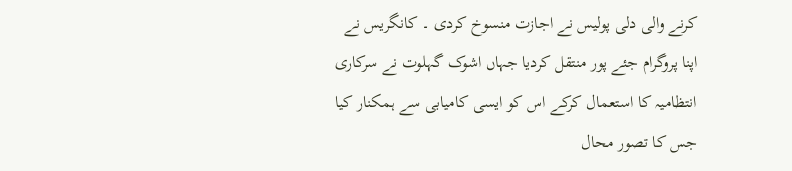کرنے والی دلی پولیس نے اجازت منسوخ کردی ۔ کانگریس نے اپنا پروگرام جئے پور منتقل کردیا جہاں اشوک گہلوت نے سرکاری انتظامیہ کا استعمال کرکے اس کو ایسی کامیابی سے ہمکنار کیا جس کا تصور محال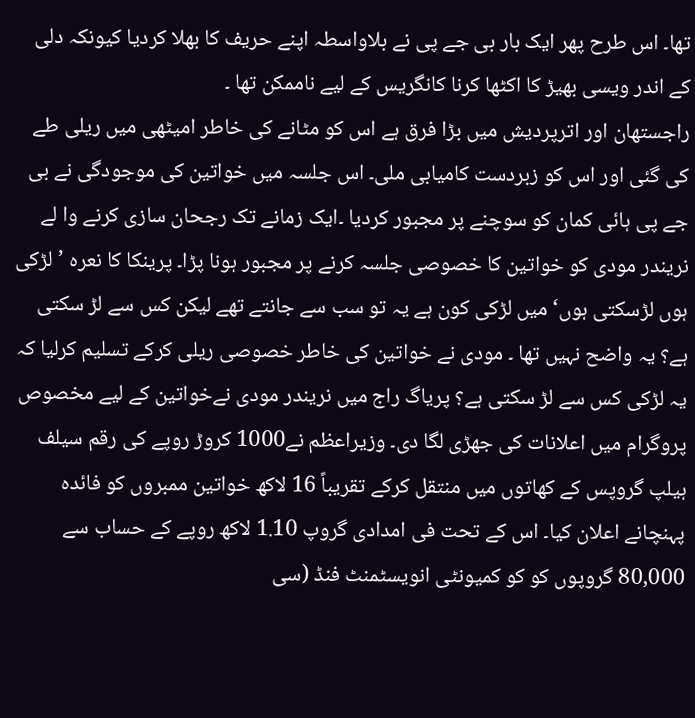تھا۔ اس طرح پھر ایک بار بی جے پی نے بلاواسطہ اپنے حریف کا بھلا کردیا کیونکہ دلی کے اندر ویسی بھیڑ کا اکٹھا کرنا کانگریس کے لیے ناممکن تھا ۔
راجستھان اور اترپردیش میں بڑا فرق ہے اس کو مٹانے کی خاطر امیٹھی میں ریلی طے کی گئی اور اس کو زبردست کامیابی ملی۔ اس جلسہ میں خواتین کی موجودگی نے بی جے پی ہائی کمان کو سوچنے پر مجبور کردیا ۔ایک زمانے تک رجحان سازی کرنے وا لے نریندر مودی کو خواتین کا خصوصی جلسہ کرنے پر مجبور ہونا پڑا۔ پرینکا کا نعرہ ’لڑکی ہوں لڑسکتی ہوں‘ میں لڑکی کون ہے یہ تو سب سے جانتے تھے لیکن کس سے لڑ سکتی ہے؟ یہ واضح نہیں تھا ۔ مودی نے خواتین کی خاطر خصوصی ریلی کرکے تسلیم کرلیا کہ یہ لڑکی کس سے لڑ سکتی ہے؟ پریاگ راج میں نریندر مودی نےخواتین کے لیے مخصوص پروگرام میں اعلانات کی جھڑی لگا دی۔ وزیراعظم نے1000 کروڑ روپے کی رقم سیلف ہیلپ گروپس کے کھاتوں میں منتقل کرکے تقریباً 16 لاکھ خواتین ممبروں کو فائدہ پہنچانے اعلان کیا۔ اس کے تحت فی امدادی گروپ 1.10 لاکھ روپے کے حساب سے 80,000 گروپوں کو کو کمیونٹی انویسٹمنٹ فنڈ (سی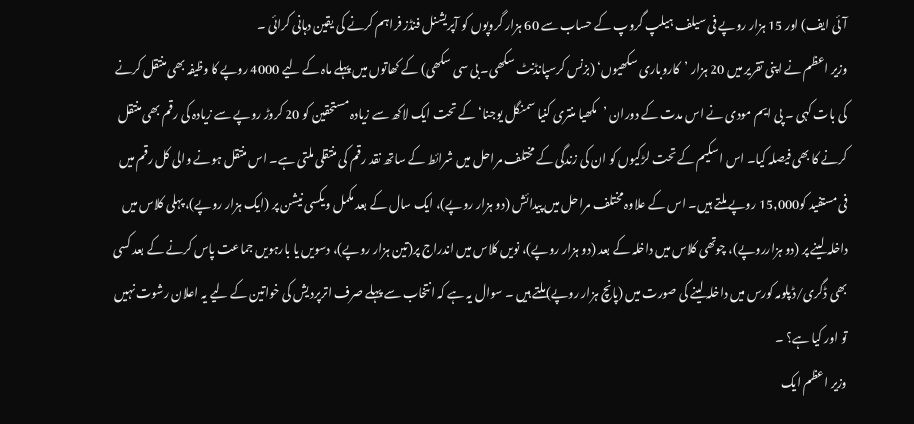آئی ایف) اور 15 ہزار روپے فی سیلف ہیلپ گروپ کے حساب سے 60 ہزار گروپوں کو آپریشنل فنڈز فراہم کرنے کی یقین دہانی کرائی ۔
وزیر اعظم نے اپنی تقریر میں 20 ہزار ’کاروباری سکھیوں‘ (بزنس کرسپانڈنٹ سکھی۔ بی سی سکھی) کے کھاتوں میں پہلے ماہ کے لیے 4000 روپے کا وظیفہ بھی منتقل کرنے کی بات کہی ۔ پی ایم مودی نے اس مدت کے دوران ’مکھیا منتری کنیا سمنگل یوجنا‘ کے تحت ایک لاکھ سے زیادہ مستحقین کو 20 کروڑ روپے سے زیادہ کی رقم بھی منتقل کرنے کا بھی فیصلہ کیا۔ اس اسکیم کے تحت لڑکیوں کو ان کی زندگی کے مختلف مراحل میں شرائط کے ساتھ نقد رقم کی منتقلی ملتی ہے۔ اس منتقل ہونے والی کل رقم میں فی مستفید کو15,000 روپے ملتے ہیں۔ اس کے علاوہ مختلف مراحل میں پیدائش (دو ہزار روپے)، ایک سال کے بعد مکمل ویکسی نیشن پر (ایک ہزار روپے)، پہلی کلاس میں داخلہ لینے پر (دو ہزارروپے)، چوتھی کلاس میں داخلہ کے بعد (دو ہزار روپے)، نویں کلاس میں اندراج پر(تین ہزار روپے)، دسویں یا بارہویں جماعت پاس کرنے کے بعد کسی بھی ڈگری/ڈپلومہ کورس میں داخلہ لینے کی صورت میں (پانچ ہزار روپے)ملتے ہیں ۔ سوال یہ ہے کہ انتخاب سے پہلے صرف اترپردیش کی خواتین کے لیے یہ اعلان رشوت نہیں تو اور کیا ہے؟ ۔
وزیر اعظم ایک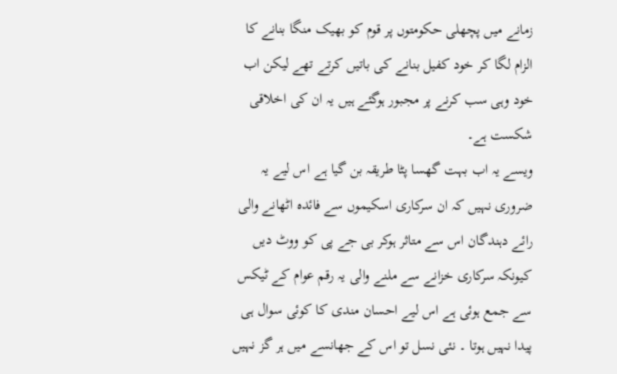زمانے میں پچھلی حکومتوں پر قوم کو بھیک منگا بنانے کا الزام لگا کر خود کفیل بنانے کی باتیں کرتے تھے لیکن اب خود وہی سب کرنے پر مجبور ہوگئے ہیں یہ ان کی اخلاقی شکست ہے۔
ویسے یہ اب بہت گھسا پٹا طریقہ بن گیا ہے اس لیے یہ ضروری نہیں کہ ان سرکاری اسکیموں سے فائدہ اٹھانے والی رائے دہندگان اس سے متاثر ہوکر بی جے پی کو ووٹ دیں کیونکہ سرکاری خزانے سے ملنے والی یہ رقم عوام کے ٹیکس سے جمع ہوئی ہے اس لیے احسان مندی کا کوئی سوال ہی پیدا نہیں ہوتا ۔ نئی نسل تو اس کے جھانسے میں ہر گز نہیں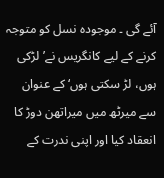آئے گی ۔ موجودہ نسل کو متوجہ کرنے کے لیے کانگریس نے’لڑکی ہوں، لڑ سکتی ہوں‘ کے عنوان سے میرٹھ میں میراتھن دوڑ کا انعقاد کیا اور اپنی ندرت کے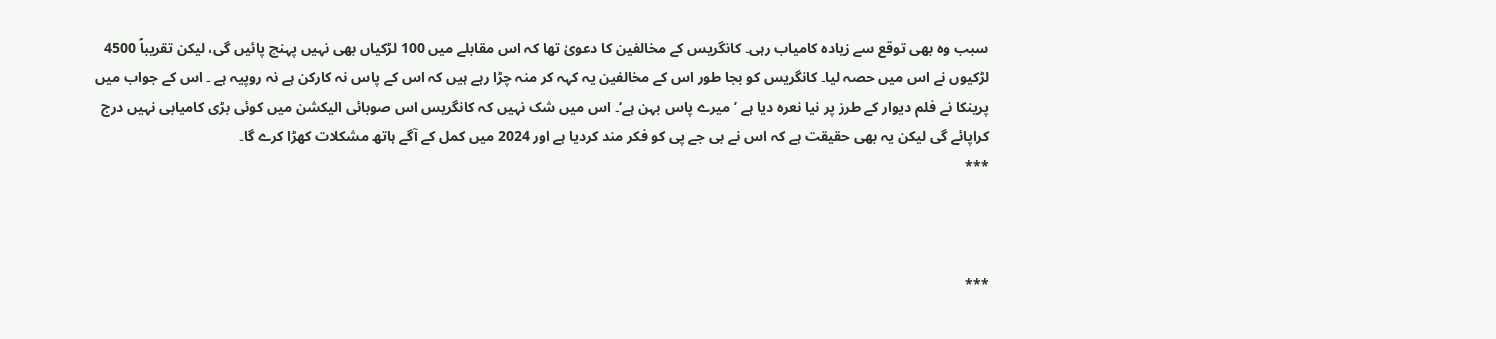سبب وہ بھی توقع سے زیادہ کامیاب رہی۔ کانگریس کے مخالفین کا دعویٰ تھا کہ اس مقابلے میں 100 لڑکیاں بھی نہیں پہنچ پائیں گی، لیکن تقریباً 4500 لڑکیوں نے اس میں حصہ لیا۔ کانگریس کو بجا طور اس کے مخالفین یہ کہہ کر منہ چڑا رہے ہیں کہ اس کے پاس نہ کارکن ہے نہ روپیہ ہے ۔ اس کے جواب میں پرینکا نے فلم دیوار کے طرز پر نیا نعرہ دیا ہے ’میرے پاس بہن ہے‘۔ اس میں شک نہیں کہ کانگریس اس صوبائی الیکشن میں کوئی بڑی کامیابی نہیں درج کراپائے گی لیکن یہ بھی حقیقت ہے کہ اس نے بی جے پی کو فکر مند کردیا ہے اور 2024 میں کمل کے آگے ہاتھ مشکلات کھڑا کرے گا۔
***



***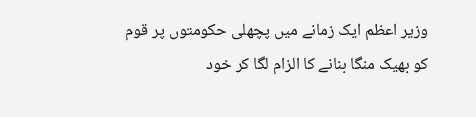وزیر اعظم ایک زمانے میں پچھلی حکومتوں پر قوم کو بھیک منگا بنانے کا الزام لگا کر خود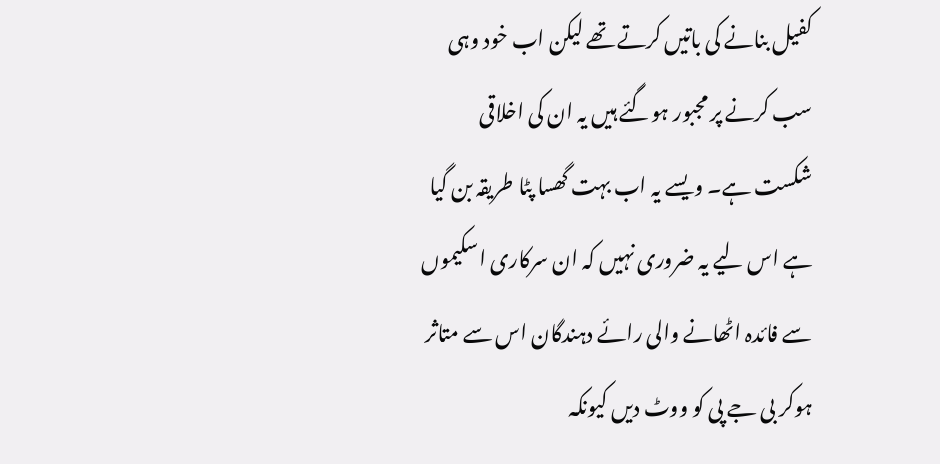کفیل بنانے کی باتیں کرتے تھے لیکن اب خود وہی سب کرنے پر مجبور ہوگئے ہیں یہ ان کی اخلاقی شکست ہے۔ ویسے یہ اب بہت گھسا پٹا طریقہ بن گیا ہے اس لیے یہ ضروری نہیں کہ ان سرکاری اسکیموں سے فائدہ اٹھانے والی رائے دہندگان اس سے متاثر ہوکر بی جے پی کو ووٹ دیں کیونکہ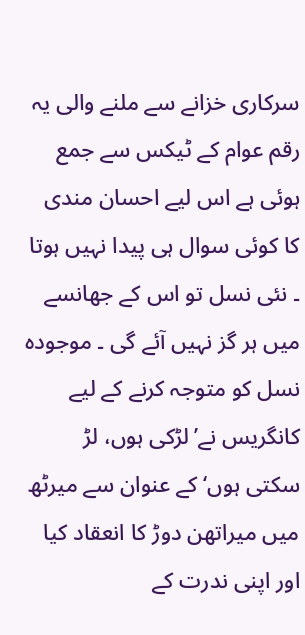سرکاری خزانے سے ملنے والی یہ رقم عوام کے ٹیکس سے جمع ہوئی ہے اس لیے احسان مندی کا کوئی سوال ہی پیدا نہیں ہوتا ۔ نئی نسل تو اس کے جھانسے میں ہر گز نہیں آئے گی ۔ موجودہ نسل کو متوجہ کرنے کے لیے کانگریس نے’لڑکی ہوں، لڑ سکتی ہوں‘ کے عنوان سے میرٹھ میں میراتھن دوڑ کا انعقاد کیا اور اپنی ندرت کے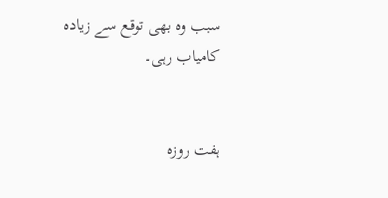سبب وہ بھی توقع سے زیادہ کامیاب رہی۔


ہفت روزہ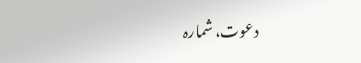دعوت، شمارہ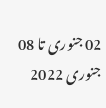02 جنوری تا 08 جنوری 2022